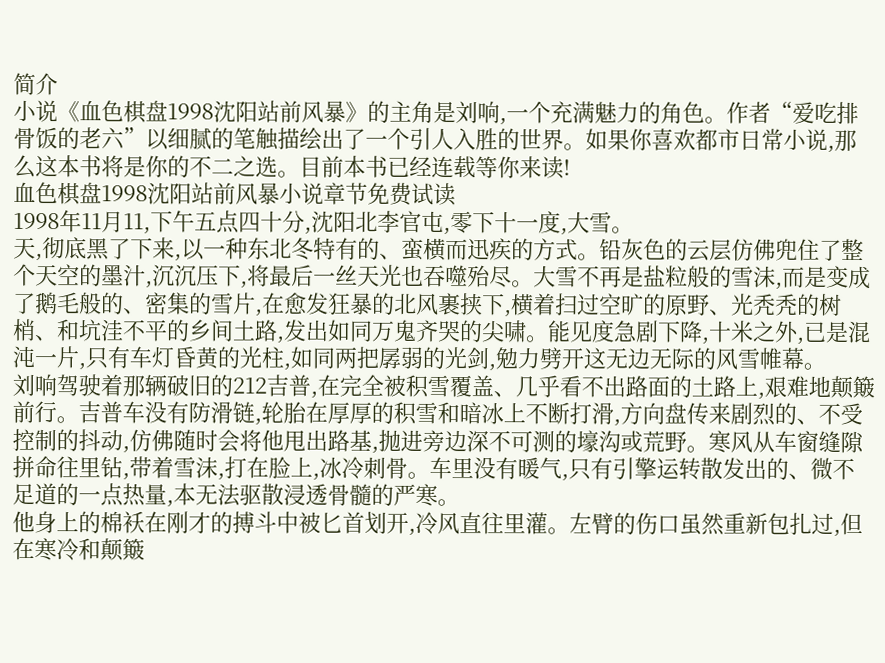简介
小说《血色棋盘1998沈阳站前风暴》的主角是刘响,一个充满魅力的角色。作者“爱吃排骨饭的老六”以细腻的笔触描绘出了一个引人入胜的世界。如果你喜欢都市日常小说,那么这本书将是你的不二之选。目前本书已经连载等你来读!
血色棋盘1998沈阳站前风暴小说章节免费试读
1998年11月11,下午五点四十分,沈阳北李官屯,零下十一度,大雪。
天,彻底黑了下来,以一种东北冬特有的、蛮横而迅疾的方式。铅灰色的云层仿佛兜住了整个天空的墨汁,沉沉压下,将最后一丝天光也吞噬殆尽。大雪不再是盐粒般的雪沫,而是变成了鹅毛般的、密集的雪片,在愈发狂暴的北风裹挟下,横着扫过空旷的原野、光秃秃的树梢、和坑洼不平的乡间土路,发出如同万鬼齐哭的尖啸。能见度急剧下降,十米之外,已是混沌一片,只有车灯昏黄的光柱,如同两把孱弱的光剑,勉力劈开这无边无际的风雪帷幕。
刘响驾驶着那辆破旧的212吉普,在完全被积雪覆盖、几乎看不出路面的土路上,艰难地颠簸前行。吉普车没有防滑链,轮胎在厚厚的积雪和暗冰上不断打滑,方向盘传来剧烈的、不受控制的抖动,仿佛随时会将他甩出路基,抛进旁边深不可测的壕沟或荒野。寒风从车窗缝隙拼命往里钻,带着雪沫,打在脸上,冰冷刺骨。车里没有暖气,只有引擎运转散发出的、微不足道的一点热量,本无法驱散浸透骨髓的严寒。
他身上的棉袄在刚才的搏斗中被匕首划开,冷风直往里灌。左臂的伤口虽然重新包扎过,但在寒冷和颠簸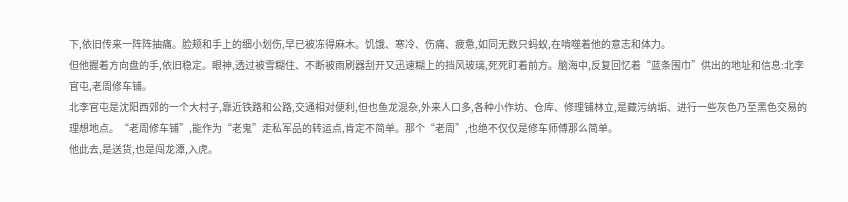下,依旧传来一阵阵抽痛。脸颊和手上的细小划伤,早已被冻得麻木。饥饿、寒冷、伤痛、疲惫,如同无数只蚂蚁,在啃噬着他的意志和体力。
但他握着方向盘的手,依旧稳定。眼神,透过被雪糊住、不断被雨刷器刮开又迅速糊上的挡风玻璃,死死盯着前方。脑海中,反复回忆着“蓝条围巾”供出的地址和信息:北李官屯,老周修车铺。
北李官屯是沈阳西郊的一个大村子,靠近铁路和公路,交通相对便利,但也鱼龙混杂,外来人口多,各种小作坊、仓库、修理铺林立,是藏污纳垢、进行一些灰色乃至黑色交易的理想地点。“老周修车铺”,能作为“老鬼”走私军品的转运点,肯定不简单。那个“老周”,也绝不仅仅是修车师傅那么简单。
他此去,是送货,也是闯龙潭,入虎。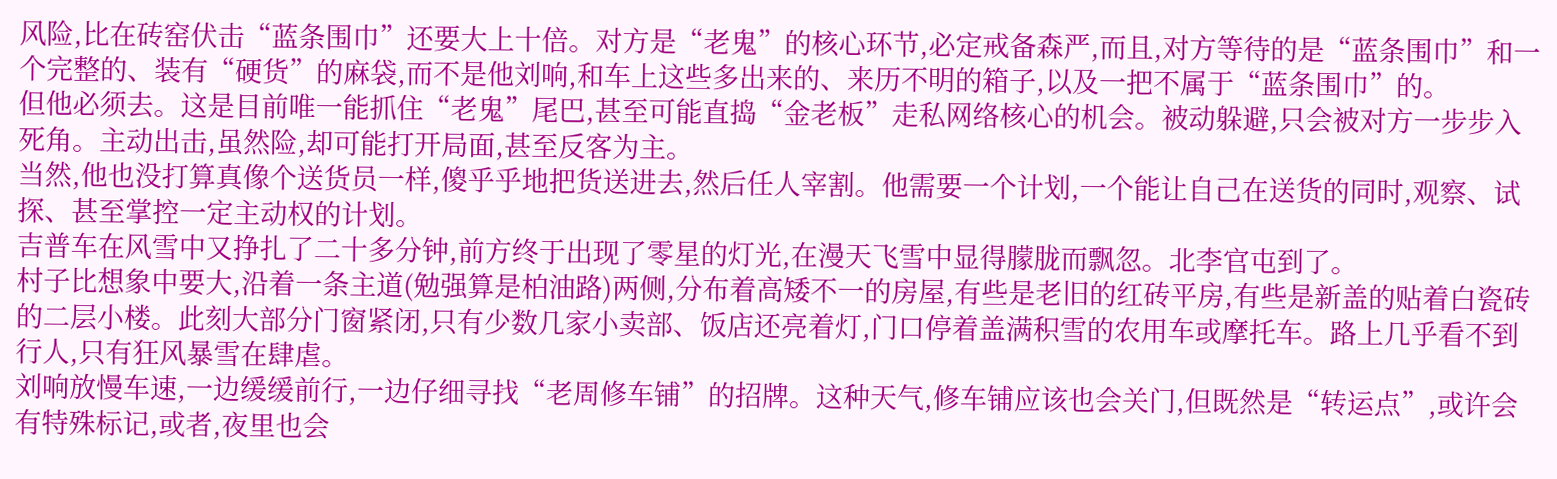风险,比在砖窑伏击“蓝条围巾”还要大上十倍。对方是“老鬼”的核心环节,必定戒备森严,而且,对方等待的是“蓝条围巾”和一个完整的、装有“硬货”的麻袋,而不是他刘响,和车上这些多出来的、来历不明的箱子,以及一把不属于“蓝条围巾”的。
但他必须去。这是目前唯一能抓住“老鬼”尾巴,甚至可能直捣“金老板”走私网络核心的机会。被动躲避,只会被对方一步步入死角。主动出击,虽然险,却可能打开局面,甚至反客为主。
当然,他也没打算真像个送货员一样,傻乎乎地把货送进去,然后任人宰割。他需要一个计划,一个能让自己在送货的同时,观察、试探、甚至掌控一定主动权的计划。
吉普车在风雪中又挣扎了二十多分钟,前方终于出现了零星的灯光,在漫天飞雪中显得朦胧而飘忽。北李官屯到了。
村子比想象中要大,沿着一条主道(勉强算是柏油路)两侧,分布着高矮不一的房屋,有些是老旧的红砖平房,有些是新盖的贴着白瓷砖的二层小楼。此刻大部分门窗紧闭,只有少数几家小卖部、饭店还亮着灯,门口停着盖满积雪的农用车或摩托车。路上几乎看不到行人,只有狂风暴雪在肆虐。
刘响放慢车速,一边缓缓前行,一边仔细寻找“老周修车铺”的招牌。这种天气,修车铺应该也会关门,但既然是“转运点”,或许会有特殊标记,或者,夜里也会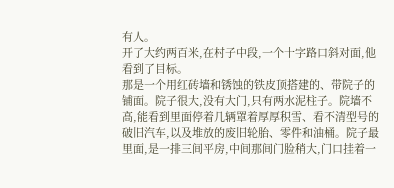有人。
开了大约两百米,在村子中段,一个十字路口斜对面,他看到了目标。
那是一个用红砖墙和锈蚀的铁皮顶搭建的、带院子的铺面。院子很大,没有大门,只有两水泥柱子。院墙不高,能看到里面停着几辆罩着厚厚积雪、看不清型号的破旧汽车,以及堆放的废旧轮胎、零件和油桶。院子最里面,是一排三间平房,中间那间门脸稍大,门口挂着一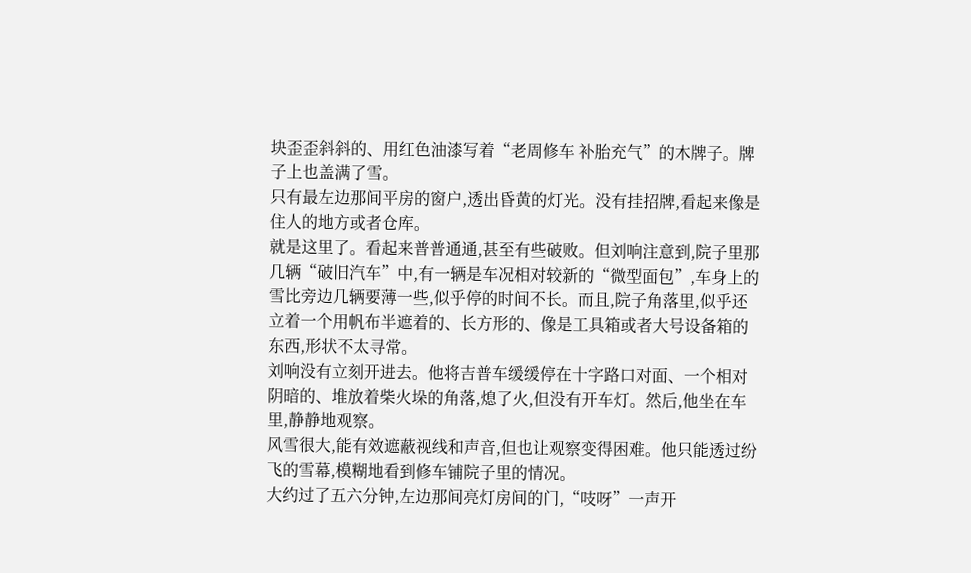块歪歪斜斜的、用红色油漆写着“老周修车 补胎充气”的木牌子。牌子上也盖满了雪。
只有最左边那间平房的窗户,透出昏黄的灯光。没有挂招牌,看起来像是住人的地方或者仓库。
就是这里了。看起来普普通通,甚至有些破败。但刘响注意到,院子里那几辆“破旧汽车”中,有一辆是车况相对较新的“微型面包”,车身上的雪比旁边几辆要薄一些,似乎停的时间不长。而且,院子角落里,似乎还立着一个用帆布半遮着的、长方形的、像是工具箱或者大号设备箱的东西,形状不太寻常。
刘响没有立刻开进去。他将吉普车缓缓停在十字路口对面、一个相对阴暗的、堆放着柴火垛的角落,熄了火,但没有开车灯。然后,他坐在车里,静静地观察。
风雪很大,能有效遮蔽视线和声音,但也让观察变得困难。他只能透过纷飞的雪幕,模糊地看到修车铺院子里的情况。
大约过了五六分钟,左边那间亮灯房间的门,“吱呀”一声开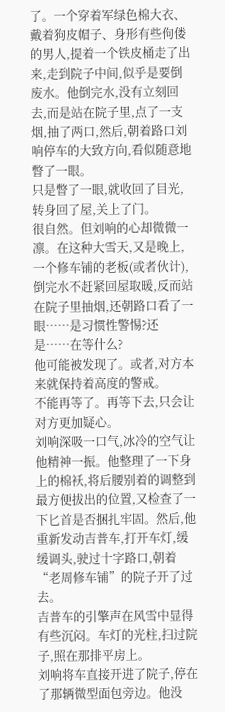了。一个穿着军绿色棉大衣、戴着狗皮帽子、身形有些佝偻的男人,提着一个铁皮桶走了出来,走到院子中间,似乎是要倒废水。他倒完水,没有立刻回去,而是站在院子里,点了一支烟,抽了两口,然后,朝着路口刘响停车的大致方向,看似随意地瞥了一眼。
只是瞥了一眼,就收回了目光,转身回了屋,关上了门。
很自然。但刘响的心却微微一凛。在这种大雪天,又是晚上,一个修车铺的老板(或者伙计),倒完水不赶紧回屋取暖,反而站在院子里抽烟,还朝路口看了一眼……是习惯性警惕?还是……在等什么?
他可能被发现了。或者,对方本来就保持着高度的警戒。
不能再等了。再等下去,只会让对方更加疑心。
刘响深吸一口气,冰冷的空气让他精神一振。他整理了一下身上的棉袄,将后腰别着的调整到最方便拔出的位置,又检查了一下匕首是否捆扎牢固。然后,他重新发动吉普车,打开车灯,缓缓调头,驶过十字路口,朝着“老周修车铺”的院子开了过去。
吉普车的引擎声在风雪中显得有些沉闷。车灯的光柱,扫过院子,照在那排平房上。
刘响将车直接开进了院子,停在了那辆微型面包旁边。他没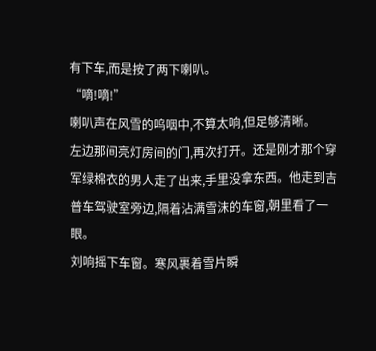有下车,而是按了两下喇叭。
“嘀!嘀!”
喇叭声在风雪的呜咽中,不算太响,但足够清晰。
左边那间亮灯房间的门,再次打开。还是刚才那个穿军绿棉衣的男人走了出来,手里没拿东西。他走到吉普车驾驶室旁边,隔着沾满雪沫的车窗,朝里看了一眼。
刘响摇下车窗。寒风裹着雪片瞬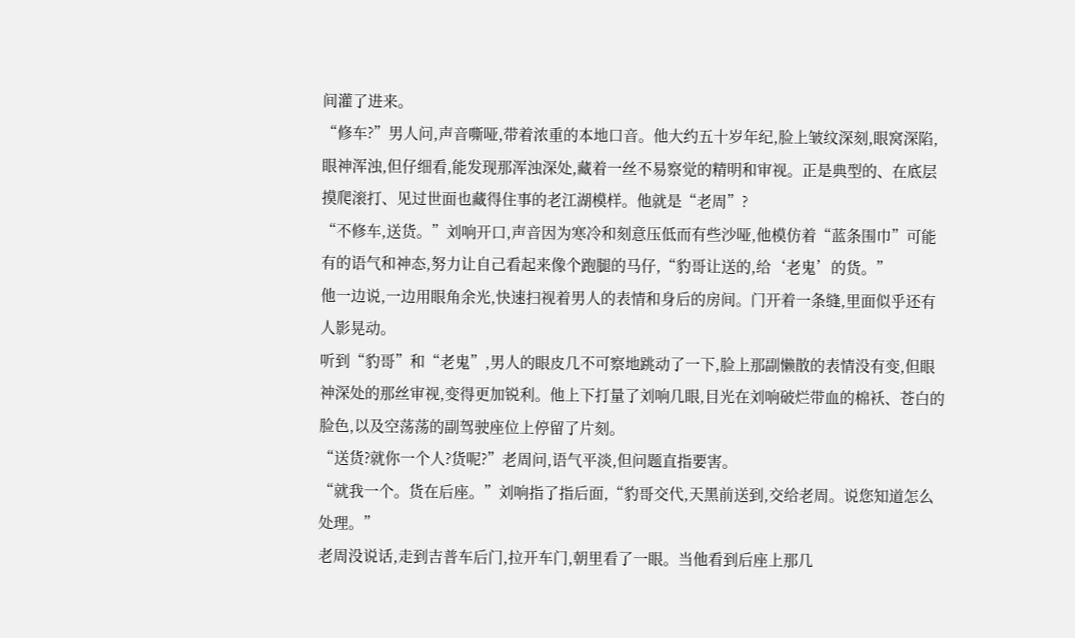间灌了进来。
“修车?”男人问,声音嘶哑,带着浓重的本地口音。他大约五十岁年纪,脸上皱纹深刻,眼窝深陷,眼神浑浊,但仔细看,能发现那浑浊深处,藏着一丝不易察觉的精明和审视。正是典型的、在底层摸爬滚打、见过世面也藏得住事的老江湖模样。他就是“老周”?
“不修车,送货。”刘响开口,声音因为寒冷和刻意压低而有些沙哑,他模仿着“蓝条围巾”可能有的语气和神态,努力让自己看起来像个跑腿的马仔,“豹哥让送的,给‘老鬼’的货。”
他一边说,一边用眼角余光,快速扫视着男人的表情和身后的房间。门开着一条缝,里面似乎还有人影晃动。
听到“豹哥”和“老鬼”,男人的眼皮几不可察地跳动了一下,脸上那副懒散的表情没有变,但眼神深处的那丝审视,变得更加锐利。他上下打量了刘响几眼,目光在刘响破烂带血的棉袄、苍白的脸色,以及空荡荡的副驾驶座位上停留了片刻。
“送货?就你一个人?货呢?”老周问,语气平淡,但问题直指要害。
“就我一个。货在后座。”刘响指了指后面,“豹哥交代,天黑前送到,交给老周。说您知道怎么处理。”
老周没说话,走到吉普车后门,拉开车门,朝里看了一眼。当他看到后座上那几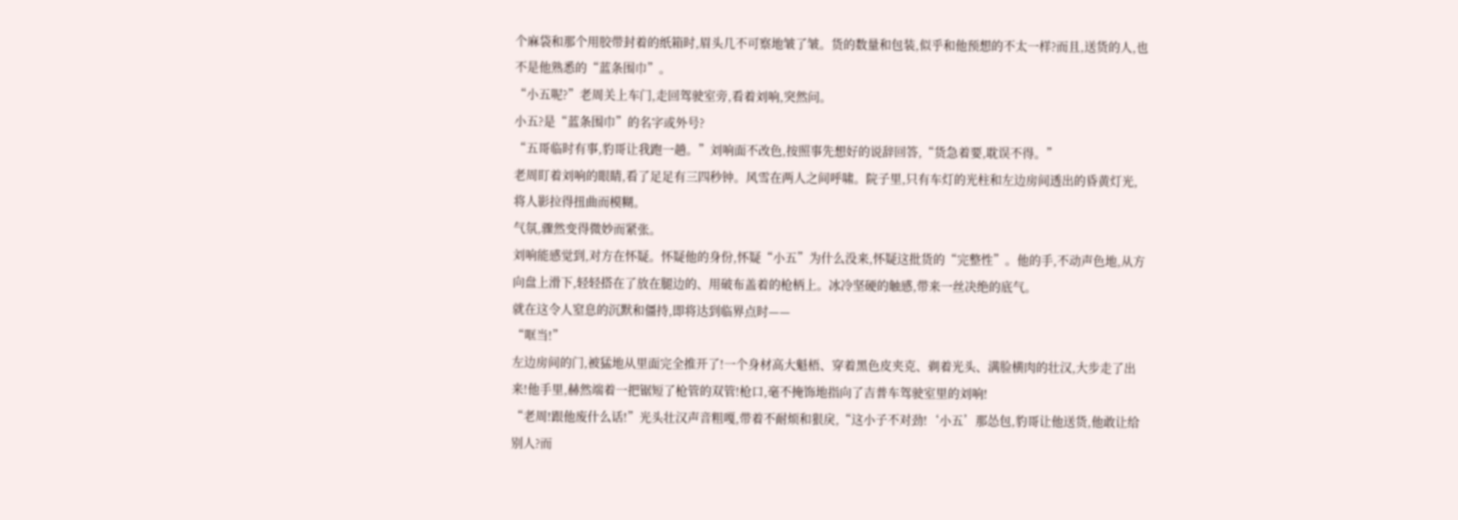个麻袋和那个用胶带封着的纸箱时,眉头几不可察地皱了皱。货的数量和包装,似乎和他预想的不太一样?而且,送货的人,也不是他熟悉的“蓝条围巾”。
“小五呢?”老周关上车门,走回驾驶室旁,看着刘响,突然问。
小五?是“蓝条围巾”的名字或外号?
“五哥临时有事,豹哥让我跑一趟。”刘响面不改色,按照事先想好的说辞回答,“货急着要,耽误不得。”
老周盯着刘响的眼睛,看了足足有三四秒钟。风雪在两人之间呼啸。院子里,只有车灯的光柱和左边房间透出的昏黄灯光,将人影拉得扭曲而模糊。
气氛,骤然变得微妙而紧张。
刘响能感觉到,对方在怀疑。怀疑他的身份,怀疑“小五”为什么没来,怀疑这批货的“完整性”。他的手,不动声色地,从方向盘上滑下,轻轻搭在了放在腿边的、用破布盖着的枪柄上。冰冷坚硬的触感,带来一丝决绝的底气。
就在这令人窒息的沉默和僵持,即将达到临界点时——
“哐当!”
左边房间的门,被猛地从里面完全推开了!一个身材高大魁梧、穿着黑色皮夹克、剃着光头、满脸横肉的壮汉,大步走了出来!他手里,赫然端着一把锯短了枪管的双管!枪口,毫不掩饰地指向了吉普车驾驶室里的刘响!
“老周!跟他废什么话!”光头壮汉声音粗嘎,带着不耐烦和狠戾,“这小子不对劲!‘小五’那怂包,豹哥让他送货,他敢让给别人?而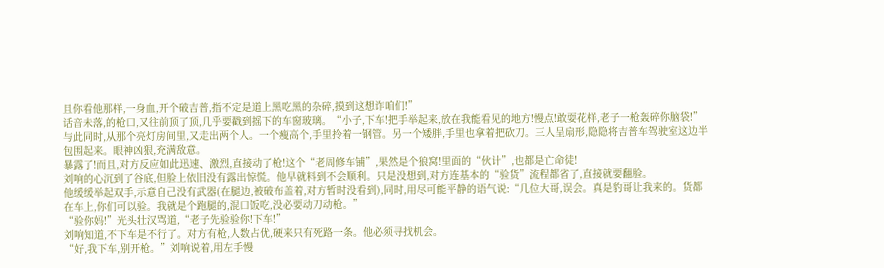且你看他那样,一身血,开个破吉普,指不定是道上黑吃黑的杂碎,摸到这想诈咱们!”
话音未落,的枪口,又往前顶了顶,几乎要戳到摇下的车窗玻璃。“小子,下车!把手举起来,放在我能看见的地方!慢点!敢耍花样,老子一枪轰碎你脑袋!”
与此同时,从那个亮灯房间里,又走出两个人。一个瘦高个,手里拎着一钢管。另一个矮胖,手里也拿着把砍刀。三人呈扇形,隐隐将吉普车驾驶室这边半包围起来。眼神凶狠,充满敌意。
暴露了!而且,对方反应如此迅速、激烈,直接动了枪!这个“老周修车铺”,果然是个狼窝!里面的“伙计”,也都是亡命徒!
刘响的心沉到了谷底,但脸上依旧没有露出惊慌。他早就料到不会顺利。只是没想到,对方连基本的“验货”流程都省了,直接就要翻脸。
他缓缓举起双手,示意自己没有武器(在腿边,被破布盖着,对方暂时没看到),同时,用尽可能平静的语气说:“几位大哥,误会。真是豹哥让我来的。货都在车上,你们可以验。我就是个跑腿的,混口饭吃,没必要动刀动枪。”
“验你妈!”光头壮汉骂道,“老子先验验你!下车!”
刘响知道,不下车是不行了。对方有枪,人数占优,硬来只有死路一条。他必须寻找机会。
“好,我下车,别开枪。”刘响说着,用左手慢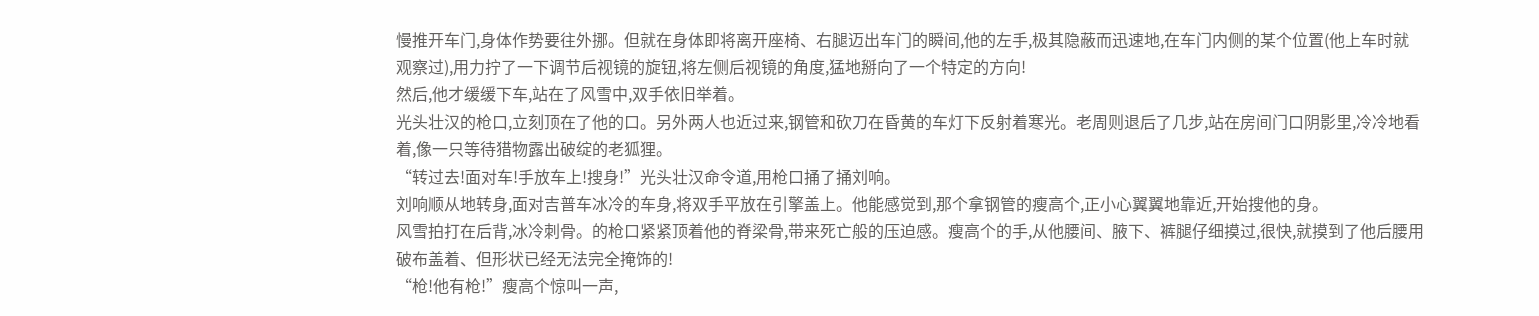慢推开车门,身体作势要往外挪。但就在身体即将离开座椅、右腿迈出车门的瞬间,他的左手,极其隐蔽而迅速地,在车门内侧的某个位置(他上车时就观察过),用力拧了一下调节后视镜的旋钮,将左侧后视镜的角度,猛地掰向了一个特定的方向!
然后,他才缓缓下车,站在了风雪中,双手依旧举着。
光头壮汉的枪口,立刻顶在了他的口。另外两人也近过来,钢管和砍刀在昏黄的车灯下反射着寒光。老周则退后了几步,站在房间门口阴影里,冷冷地看着,像一只等待猎物露出破绽的老狐狸。
“转过去!面对车!手放车上!搜身!”光头壮汉命令道,用枪口捅了捅刘响。
刘响顺从地转身,面对吉普车冰冷的车身,将双手平放在引擎盖上。他能感觉到,那个拿钢管的瘦高个,正小心翼翼地靠近,开始搜他的身。
风雪拍打在后背,冰冷刺骨。的枪口紧紧顶着他的脊梁骨,带来死亡般的压迫感。瘦高个的手,从他腰间、腋下、裤腿仔细摸过,很快,就摸到了他后腰用破布盖着、但形状已经无法完全掩饰的!
“枪!他有枪!”瘦高个惊叫一声,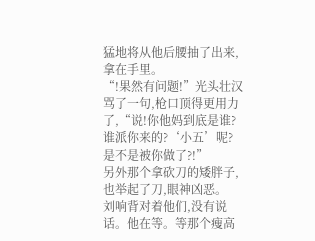猛地将从他后腰抽了出来,拿在手里。
“!果然有问题!”光头壮汉骂了一句,枪口顶得更用力了,“说!你他妈到底是谁?谁派你来的?‘小五’呢?是不是被你做了?!”
另外那个拿砍刀的矮胖子,也举起了刀,眼神凶恶。
刘响背对着他们,没有说话。他在等。等那个瘦高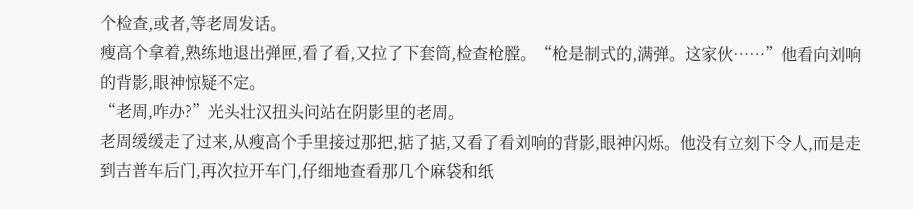个检查,或者,等老周发话。
瘦高个拿着,熟练地退出弹匣,看了看,又拉了下套筒,检查枪膛。“枪是制式的,满弹。这家伙……”他看向刘响的背影,眼神惊疑不定。
“老周,咋办?”光头壮汉扭头问站在阴影里的老周。
老周缓缓走了过来,从瘦高个手里接过那把,掂了掂,又看了看刘响的背影,眼神闪烁。他没有立刻下令人,而是走到吉普车后门,再次拉开车门,仔细地查看那几个麻袋和纸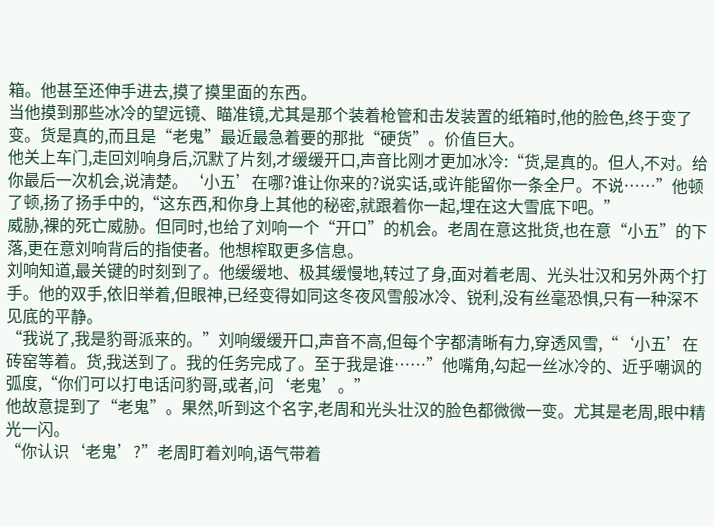箱。他甚至还伸手进去,摸了摸里面的东西。
当他摸到那些冰冷的望远镜、瞄准镜,尤其是那个装着枪管和击发装置的纸箱时,他的脸色,终于变了变。货是真的,而且是“老鬼”最近最急着要的那批“硬货”。价值巨大。
他关上车门,走回刘响身后,沉默了片刻,才缓缓开口,声音比刚才更加冰冷:“货,是真的。但人,不对。给你最后一次机会,说清楚。‘小五’在哪?谁让你来的?说实话,或许能留你一条全尸。不说……”他顿了顿,扬了扬手中的,“这东西,和你身上其他的秘密,就跟着你一起,埋在这大雪底下吧。”
威胁,裸的死亡威胁。但同时,也给了刘响一个“开口”的机会。老周在意这批货,也在意“小五”的下落,更在意刘响背后的指使者。他想榨取更多信息。
刘响知道,最关键的时刻到了。他缓缓地、极其缓慢地,转过了身,面对着老周、光头壮汉和另外两个打手。他的双手,依旧举着,但眼神,已经变得如同这冬夜风雪般冰冷、锐利,没有丝毫恐惧,只有一种深不见底的平静。
“我说了,我是豹哥派来的。”刘响缓缓开口,声音不高,但每个字都清晰有力,穿透风雪,“‘小五’在砖窑等着。货,我送到了。我的任务完成了。至于我是谁……”他嘴角,勾起一丝冰冷的、近乎嘲讽的弧度,“你们可以打电话问豹哥,或者,问‘老鬼’。”
他故意提到了“老鬼”。果然,听到这个名字,老周和光头壮汉的脸色都微微一变。尤其是老周,眼中精光一闪。
“你认识‘老鬼’?”老周盯着刘响,语气带着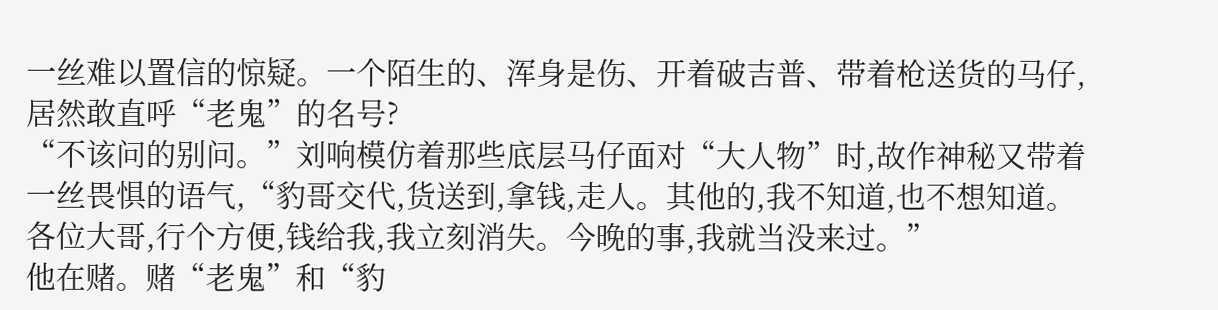一丝难以置信的惊疑。一个陌生的、浑身是伤、开着破吉普、带着枪送货的马仔,居然敢直呼“老鬼”的名号?
“不该问的别问。”刘响模仿着那些底层马仔面对“大人物”时,故作神秘又带着一丝畏惧的语气,“豹哥交代,货送到,拿钱,走人。其他的,我不知道,也不想知道。各位大哥,行个方便,钱给我,我立刻消失。今晚的事,我就当没来过。”
他在赌。赌“老鬼”和“豹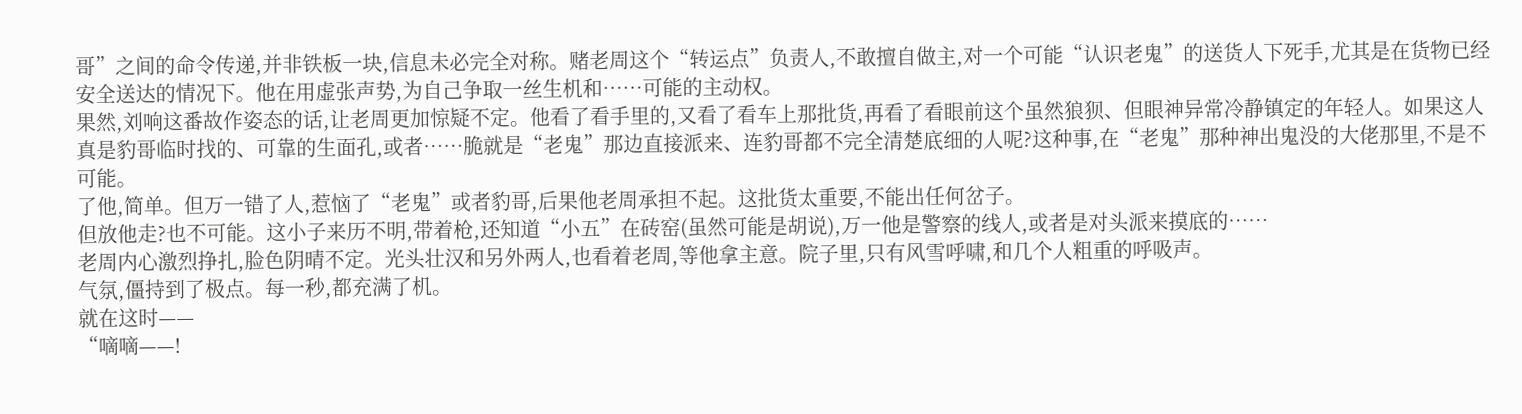哥”之间的命令传递,并非铁板一块,信息未必完全对称。赌老周这个“转运点”负责人,不敢擅自做主,对一个可能“认识老鬼”的送货人下死手,尤其是在货物已经安全送达的情况下。他在用虚张声势,为自己争取一丝生机和……可能的主动权。
果然,刘响这番故作姿态的话,让老周更加惊疑不定。他看了看手里的,又看了看车上那批货,再看了看眼前这个虽然狼狈、但眼神异常冷静镇定的年轻人。如果这人真是豹哥临时找的、可靠的生面孔,或者……脆就是“老鬼”那边直接派来、连豹哥都不完全清楚底细的人呢?这种事,在“老鬼”那种神出鬼没的大佬那里,不是不可能。
了他,简单。但万一错了人,惹恼了“老鬼”或者豹哥,后果他老周承担不起。这批货太重要,不能出任何岔子。
但放他走?也不可能。这小子来历不明,带着枪,还知道“小五”在砖窑(虽然可能是胡说),万一他是警察的线人,或者是对头派来摸底的……
老周内心激烈挣扎,脸色阴晴不定。光头壮汉和另外两人,也看着老周,等他拿主意。院子里,只有风雪呼啸,和几个人粗重的呼吸声。
气氛,僵持到了极点。每一秒,都充满了机。
就在这时——
“嘀嘀——!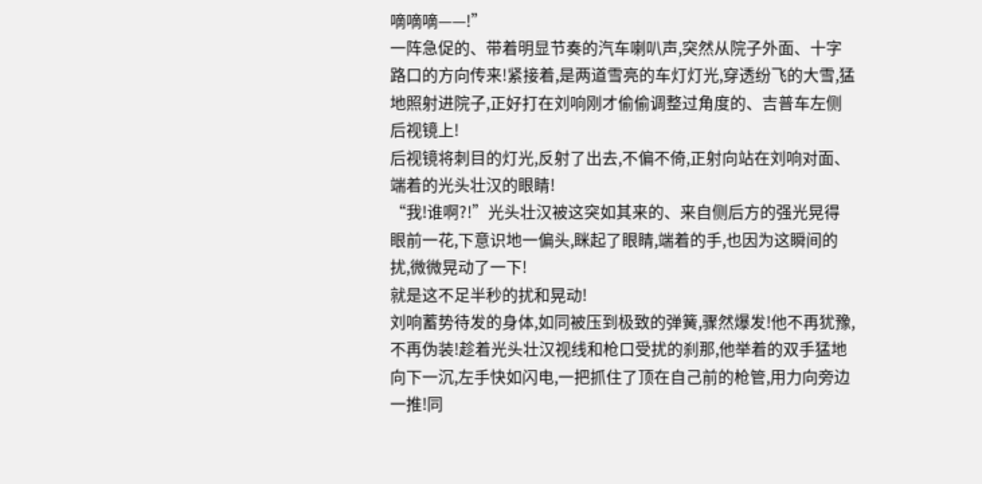嘀嘀嘀——!”
一阵急促的、带着明显节奏的汽车喇叭声,突然从院子外面、十字路口的方向传来!紧接着,是两道雪亮的车灯灯光,穿透纷飞的大雪,猛地照射进院子,正好打在刘响刚才偷偷调整过角度的、吉普车左侧后视镜上!
后视镜将刺目的灯光,反射了出去,不偏不倚,正射向站在刘响对面、端着的光头壮汉的眼睛!
“我!谁啊?!”光头壮汉被这突如其来的、来自侧后方的强光晃得眼前一花,下意识地一偏头,眯起了眼睛,端着的手,也因为这瞬间的扰,微微晃动了一下!
就是这不足半秒的扰和晃动!
刘响蓄势待发的身体,如同被压到极致的弹簧,骤然爆发!他不再犹豫,不再伪装!趁着光头壮汉视线和枪口受扰的刹那,他举着的双手猛地向下一沉,左手快如闪电,一把抓住了顶在自己前的枪管,用力向旁边一推!同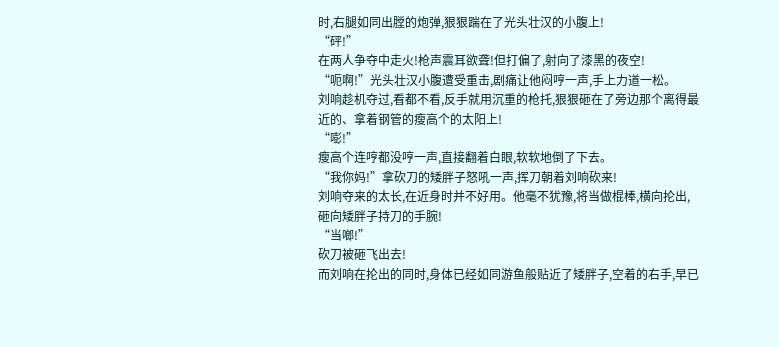时,右腿如同出膛的炮弹,狠狠踹在了光头壮汉的小腹上!
“砰!”
在两人争夺中走火!枪声震耳欲聋!但打偏了,射向了漆黑的夜空!
“呃啊!”光头壮汉小腹遭受重击,剧痛让他闷哼一声,手上力道一松。
刘响趁机夺过,看都不看,反手就用沉重的枪托,狠狠砸在了旁边那个离得最近的、拿着钢管的瘦高个的太阳上!
“嘭!”
瘦高个连哼都没哼一声,直接翻着白眼,软软地倒了下去。
“我你妈!”拿砍刀的矮胖子怒吼一声,挥刀朝着刘响砍来!
刘响夺来的太长,在近身时并不好用。他毫不犹豫,将当做棍棒,横向抡出,砸向矮胖子持刀的手腕!
“当啷!”
砍刀被砸飞出去!
而刘响在抡出的同时,身体已经如同游鱼般贴近了矮胖子,空着的右手,早已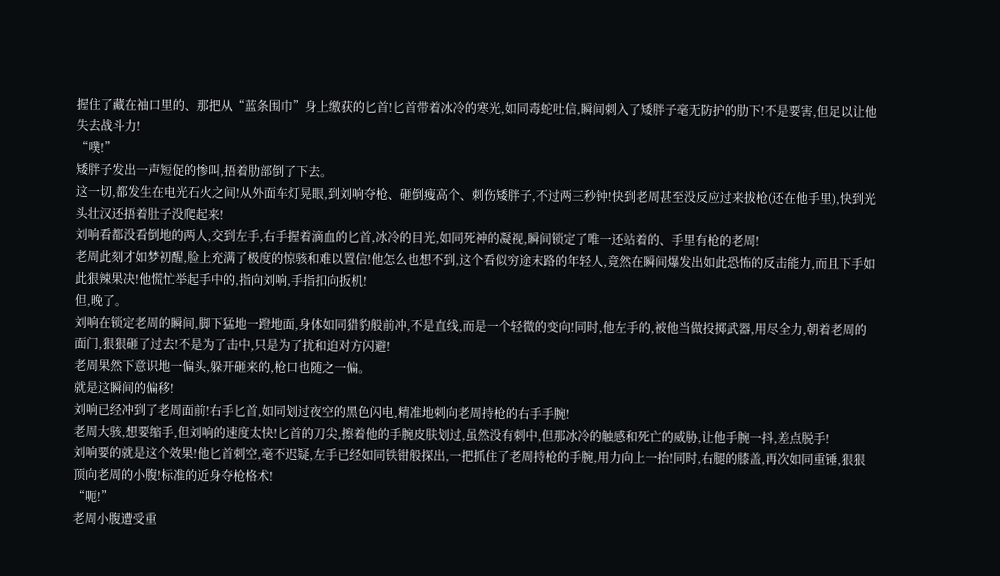握住了藏在袖口里的、那把从“蓝条围巾”身上缴获的匕首!匕首带着冰冷的寒光,如同毒蛇吐信,瞬间刺入了矮胖子毫无防护的肋下!不是要害,但足以让他失去战斗力!
“噗!”
矮胖子发出一声短促的惨叫,捂着肋部倒了下去。
这一切,都发生在电光石火之间!从外面车灯晃眼,到刘响夺枪、砸倒瘦高个、刺伤矮胖子,不过两三秒钟!快到老周甚至没反应过来拔枪(还在他手里),快到光头壮汉还捂着肚子没爬起来!
刘响看都没看倒地的两人,交到左手,右手握着滴血的匕首,冰冷的目光,如同死神的凝视,瞬间锁定了唯一还站着的、手里有枪的老周!
老周此刻才如梦初醒,脸上充满了极度的惊骇和难以置信!他怎么也想不到,这个看似穷途末路的年轻人,竟然在瞬间爆发出如此恐怖的反击能力,而且下手如此狠辣果决!他慌忙举起手中的,指向刘响,手指扣向扳机!
但,晚了。
刘响在锁定老周的瞬间,脚下猛地一蹬地面,身体如同猎豹般前冲,不是直线,而是一个轻微的变向!同时,他左手的,被他当做投掷武器,用尽全力,朝着老周的面门,狠狠砸了过去!不是为了击中,只是为了扰和迫对方闪避!
老周果然下意识地一偏头,躲开砸来的,枪口也随之一偏。
就是这瞬间的偏移!
刘响已经冲到了老周面前!右手匕首,如同划过夜空的黑色闪电,精准地刺向老周持枪的右手手腕!
老周大骇,想要缩手,但刘响的速度太快!匕首的刀尖,擦着他的手腕皮肤划过,虽然没有刺中,但那冰冷的触感和死亡的威胁,让他手腕一抖,差点脱手!
刘响要的就是这个效果!他匕首刺空,毫不迟疑,左手已经如同铁钳般探出,一把抓住了老周持枪的手腕,用力向上一抬!同时,右腿的膝盖,再次如同重锤,狠狠顶向老周的小腹!标准的近身夺枪格术!
“呃!”
老周小腹遭受重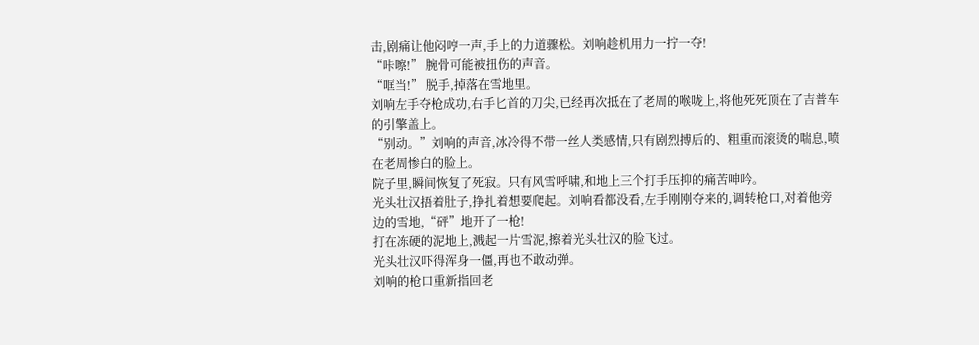击,剧痛让他闷哼一声,手上的力道骤松。刘响趁机用力一拧一夺!
“咔嚓!” 腕骨可能被扭伤的声音。
“哐当!” 脱手,掉落在雪地里。
刘响左手夺枪成功,右手匕首的刀尖,已经再次抵在了老周的喉咙上,将他死死顶在了吉普车的引擎盖上。
“别动。”刘响的声音,冰冷得不带一丝人类感情,只有剧烈搏后的、粗重而滚烫的喘息,喷在老周惨白的脸上。
院子里,瞬间恢复了死寂。只有风雪呼啸,和地上三个打手压抑的痛苦呻吟。
光头壮汉捂着肚子,挣扎着想要爬起。刘响看都没看,左手刚刚夺来的,调转枪口,对着他旁边的雪地,“砰”地开了一枪!
打在冻硬的泥地上,溅起一片雪泥,擦着光头壮汉的脸飞过。
光头壮汉吓得浑身一僵,再也不敢动弹。
刘响的枪口重新指回老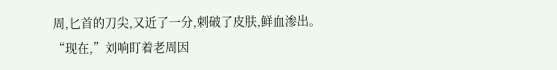周,匕首的刀尖,又近了一分,刺破了皮肤,鲜血渗出。
“现在,”刘响盯着老周因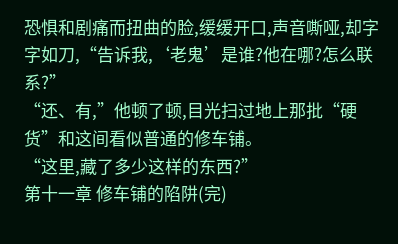恐惧和剧痛而扭曲的脸,缓缓开口,声音嘶哑,却字字如刀,“告诉我,‘老鬼’是谁?他在哪?怎么联系?”
“还、有,”他顿了顿,目光扫过地上那批“硬货”和这间看似普通的修车铺。
“这里,藏了多少这样的东西?”
第十一章 修车铺的陷阱(完)